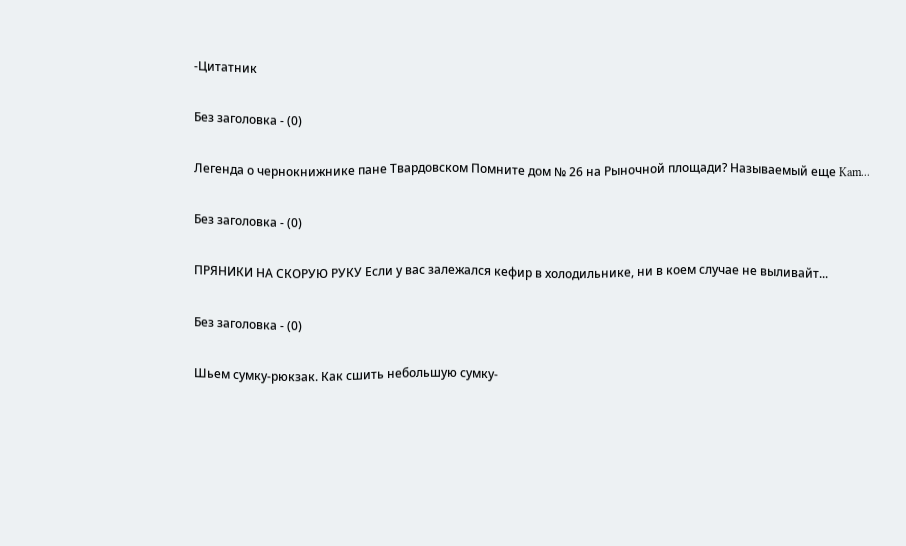-Цитатник

Без заголовка - (0)

Легенда о чернокнижнике пане Твардовском Помните дом № 26 на Рыночной площади? Называемый еще Kam...

Без заголовка - (0)

ПРЯНИКИ НА СКОРУЮ РУКУ Если у вас залежался кефир в холодильнике, ни в коем случае не выливайт...

Без заголовка - (0)

Шьем сумку-рюкзак. Как сшить небольшую сумку-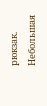рюкзак. Небольшая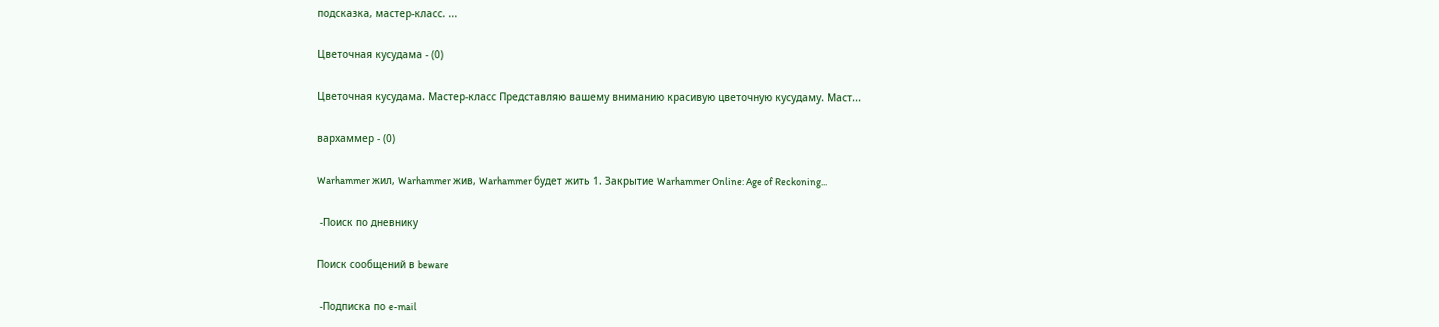подсказка, мастер-класс. ...

Цветочная кусудама - (0)

Цветочная кусудама. Мастер-класс Представляю вашему вниманию красивую цветочную кусудаму. Маст...

вархаммер - (0)

Warhammer жил, Warhammer жив, Warhammer будет жить 1. Закрытие Warhammer Online: Age of Reckoning...

 -Поиск по дневнику

Поиск сообщений в beware

 -Подписка по e-mail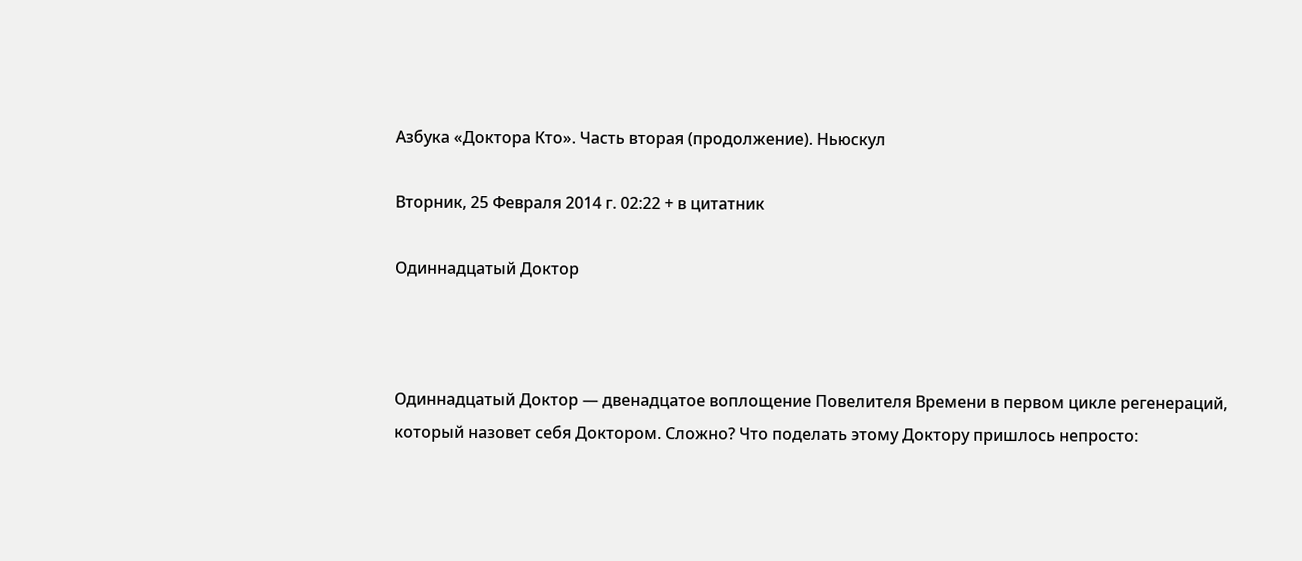Азбука «Доктора Кто». Часть вторая (продолжение). Ньюскул

Вторник, 25 Февраля 2014 г. 02:22 + в цитатник

Одиннадцатый Доктор



Одиннадцатый Доктор — двенадцатое воплощение Повелителя Времени в первом цикле регенераций, который назовет себя Доктором. Сложно? Что поделать этому Доктору пришлось непросто: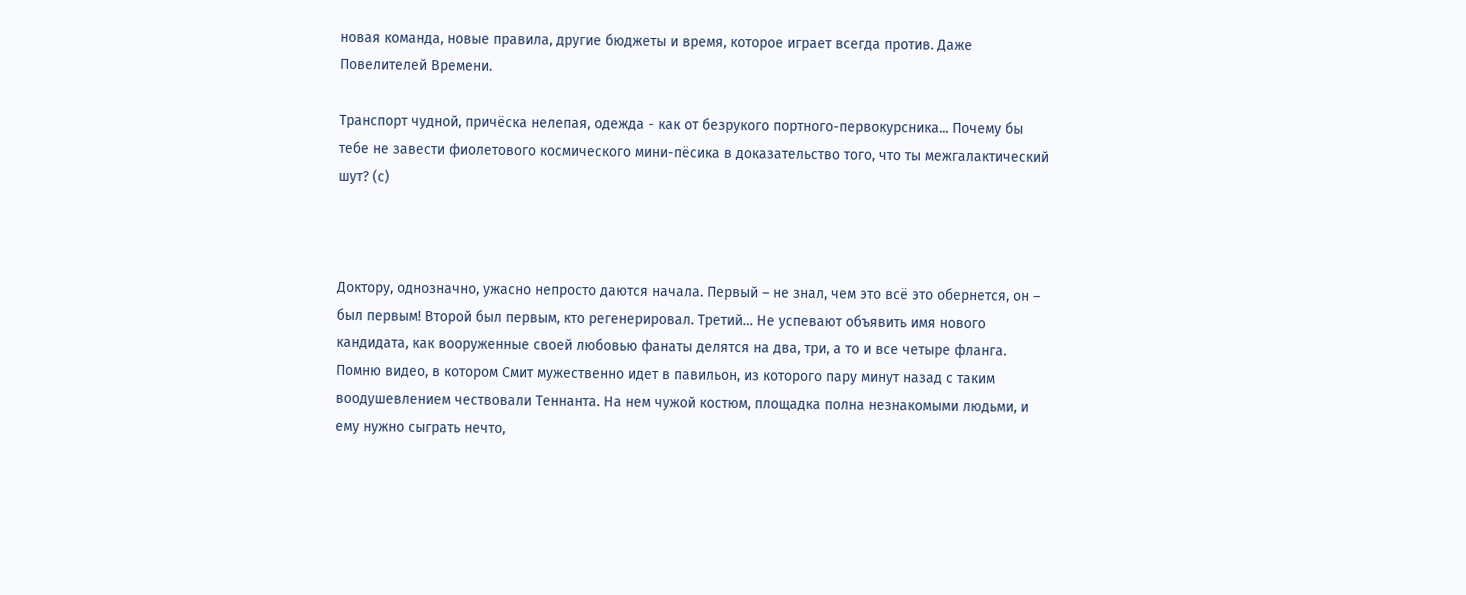новая команда, новые правила, другие бюджеты и время, которое играет всегда против. Даже Повелителей Времени.

Транспорт чудной, причёска нелепая, одежда - как от безрукого портного-первокурсника... Почему бы тебе не завести фиолетового космического мини-пёсика в доказательство того, что ты межгалактический шут? (с)



Доктору, однозначно, ужасно непросто даются начала. Первый – не знал, чем это всё это обернется, он – был первым! Второй был первым, кто регенерировал. Третий… Не успевают объявить имя нового кандидата, как вооруженные своей любовью фанаты делятся на два, три, а то и все четыре фланга. Помню видео, в котором Смит мужественно идет в павильон, из которого пару минут назад с таким воодушевлением чествовали Теннанта. На нем чужой костюм, площадка полна незнакомыми людьми, и ему нужно сыграть нечто,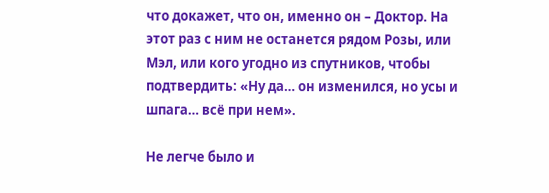что докажет, что он, именно он – Доктор. На этот раз с ним не останется рядом Розы, или Мэл, или кого угодно из спутников, чтобы подтвердить: «Ну да… он изменился, но усы и шпага… всё при нем».

Не легче было и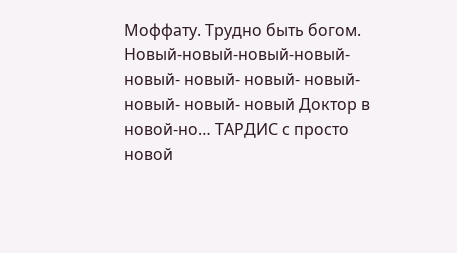Моффату. Трудно быть богом. Новый-новый-новый-новый-новый- новый- новый- новый- новый- новый- новый Доктор в новой-но… ТАРДИС с просто новой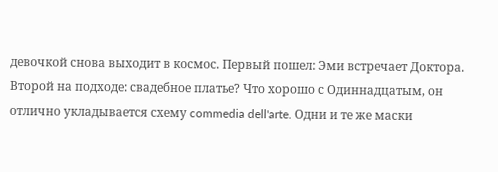девочкой снова выходит в космос. Первый пошел: Эми встречает Доктора. Второй на подходе: свадебное платье? Что хорошо с Одиннадцатым, он отлично укладывается схему commedia dell'arte. Одни и те же маски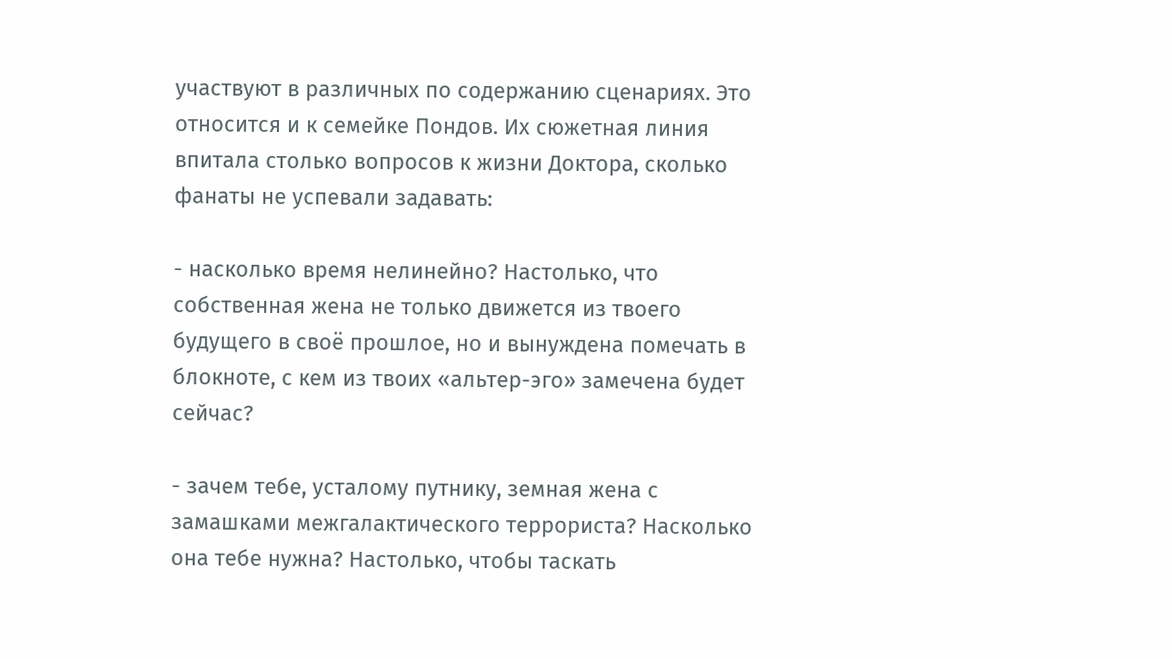участвуют в различных по содержанию сценариях. Это относится и к семейке Пондов. Их сюжетная линия впитала столько вопросов к жизни Доктора, сколько фанаты не успевали задавать:

- насколько время нелинейно? Настолько, что собственная жена не только движется из твоего будущего в своё прошлое, но и вынуждена помечать в блокноте, с кем из твоих «альтер-эго» замечена будет сейчас?

- зачем тебе, усталому путнику, земная жена с замашками межгалактического террориста? Насколько она тебе нужна? Настолько, чтобы таскать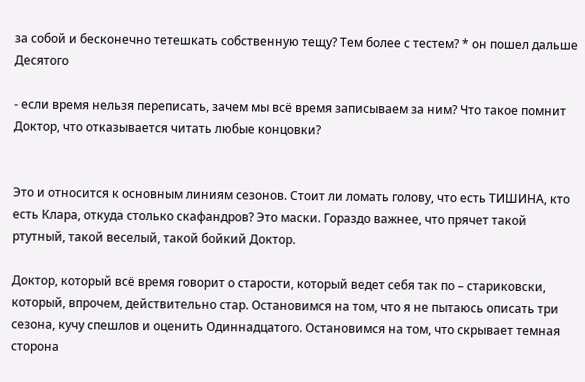за собой и бесконечно тетешкать собственную тещу? Тем более с тестем? * он пошел дальше Десятого

- если время нельзя переписать, зачем мы всё время записываем за ним? Что такое помнит Доктор, что отказывается читать любые концовки?


Это и относится к основным линиям сезонов. Стоит ли ломать голову, что есть ТИШИНА, кто есть Клара, откуда столько скафандров? Это маски. Гораздо важнее, что прячет такой ртутный, такой веселый, такой бойкий Доктор.

Доктор, который всё время говорит о старости, который ведет себя так по – стариковски, который, впрочем, действительно стар. Остановимся на том, что я не пытаюсь описать три сезона, кучу спешлов и оценить Одиннадцатого. Остановимся на том, что скрывает темная сторона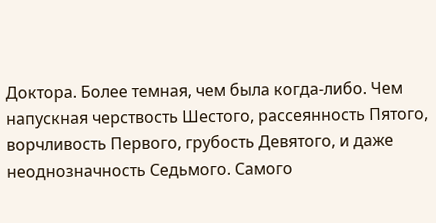Доктора. Более темная, чем была когда-либо. Чем напускная черствость Шестого, рассеянность Пятого, ворчливость Первого, грубость Девятого, и даже неоднозначность Седьмого. Самого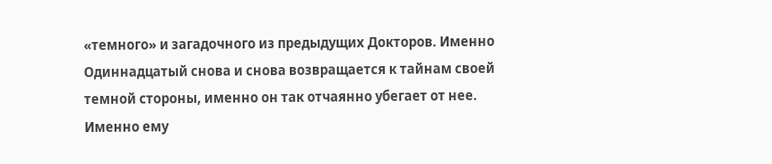«темного» и загадочного из предыдущих Докторов. Именно Одиннадцатый снова и снова возвращается к тайнам своей темной стороны, именно он так отчаянно убегает от нее. Именно ему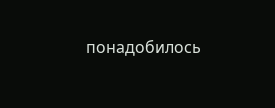понадобилось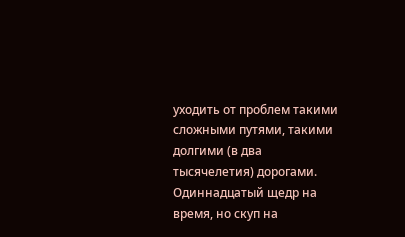уходить от проблем такими сложными путями, такими долгими (в два тысячелетия) дорогами. Одиннадцатый щедр на время, но скуп на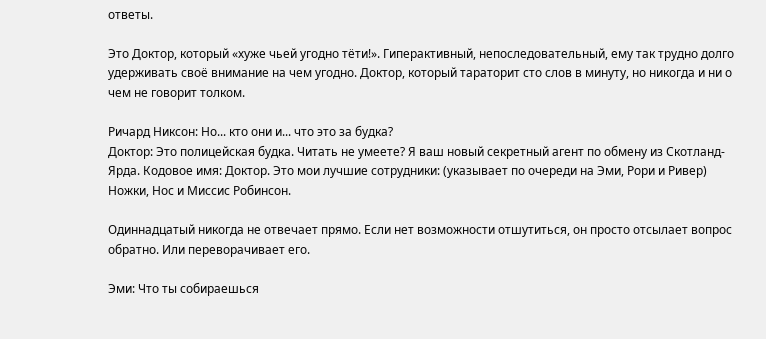ответы.

Это Доктор, который «хуже чьей угодно тёти!». Гиперактивный, непоследовательный, ему так трудно долго удерживать своё внимание на чем угодно. Доктор, который тараторит сто слов в минуту, но никогда и ни о чем не говорит толком.

Ричард Никсон: Но... кто они и... что это за будка?
Доктор: Это полицейская будка. Читать не умеете? Я ваш новый секретный агент по обмену из Скотланд-Ярда. Кодовое имя: Доктор. Это мои лучшие сотрудники: (указывает по очереди на Эми, Рори и Ривер) Ножки, Нос и Миссис Робинсон.

Одиннадцатый никогда не отвечает прямо. Если нет возможности отшутиться, он просто отсылает вопрос обратно. Или переворачивает его.

Эми: Что ты собираешься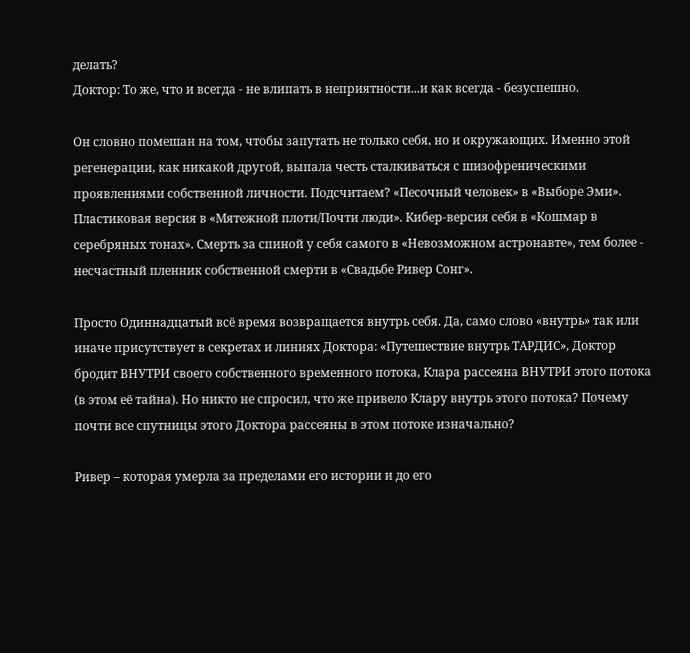делать?
Доктор: То же, что и всегда - не влипать в неприятности...и как всегда - безуспешно.

Он словно помешан на том, чтобы запутать не только себя, но и окружающих. Именно этой регенерации, как никакой другой, выпала честь сталкиваться с шизофреническими проявлениями собственной личности. Подсчитаем? «Песочный человек» в «Выборе Эми». Пластиковая версия в «Мятежной плоти/Почти люди». Кибер-версия себя в «Кошмар в серебряных тонах». Смерть за спиной у себя самого в «Невозможном астронавте», тем более - несчастный пленник собственной смерти в «Свадьбе Ривер Сонг».

Просто Одиннадцатый всё время возвращается внутрь себя. Да, само слово «внутрь» так или иначе присутствует в секретах и линиях Доктора: «Путешествие внутрь ТАРДИС», Доктор бродит ВНУТРИ своего собственного временного потока, Клара рассеяна ВНУТРИ этого потока (в этом её тайна). Но никто не спросил, что же привело Клару внутрь этого потока? Почему почти все спутницы этого Доктора рассеяны в этом потоке изначально?

Ривер – которая умерла за пределами его истории и до его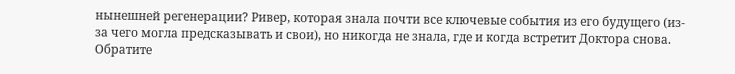нынешней регенерации? Ривер, которая знала почти все ключевые события из его будущего (из-за чего могла предсказывать и свои), но никогда не знала, где и когда встретит Доктора снова. Обратите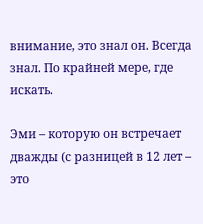внимание, это знал он. Всегда знал. По крайней мере, где искать.

Эми – которую он встречает дважды (с разницей в 12 лет – это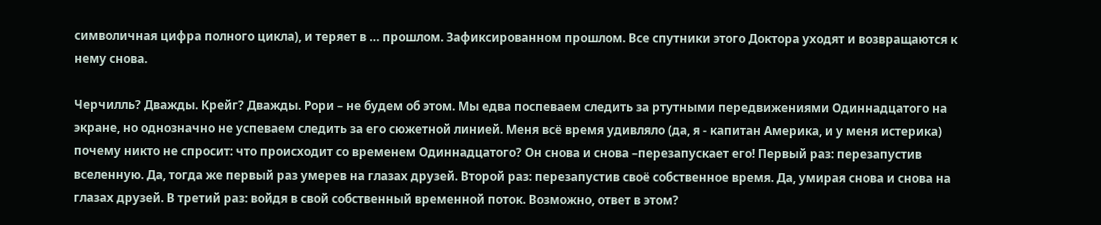символичная цифра полного цикла), и теряет в … прошлом. Зафиксированном прошлом. Все спутники этого Доктора уходят и возвращаются к нему снова.

Черчилль? Дважды. Крейг? Дважды. Рори – не будем об этом. Мы едва поспеваем следить за ртутными передвижениями Одиннадцатого на экране, но однозначно не успеваем следить за его сюжетной линией. Меня всё время удивляло (да, я - капитан Америка, и у меня истерика) почему никто не спросит: что происходит со временем Одиннадцатого? Он снова и снова –перезапускает его! Первый раз: перезапустив вселенную. Да, тогда же первый раз умерев на глазах друзей. Второй раз: перезапустив своё собственное время. Да, умирая снова и снова на глазах друзей. В третий раз: войдя в свой собственный временной поток. Возможно, ответ в этом?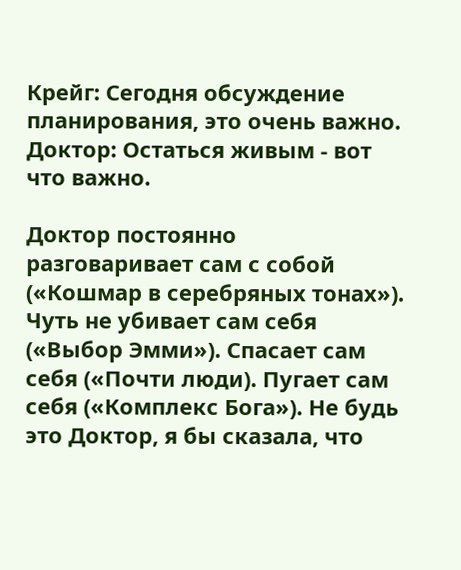Крейг: Сегодня обсуждение планирования, это очень важно.
Доктор: Остаться живым - вот что важно.

Доктор постоянно разговаривает сам с собой («Кошмар в серебряных тонах»). Чуть не убивает сам себя («Выбор Эмми»). Спасает сам себя («Почти люди). Пугает сам себя («Комплекс Бога»). Не будь это Доктор, я бы сказала, что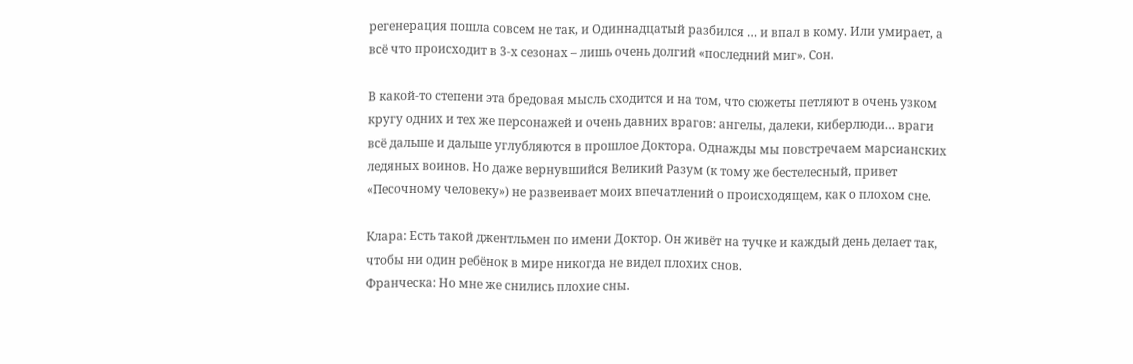регенерация пошла совсем не так, и Одиннадцатый разбился … и впал в кому. Или умирает, а всё что происходит в 3-х сезонах – лишь очень долгий «последний миг». Сон.

В какой-то степени эта бредовая мысль сходится и на том, что сюжеты петляют в очень узком кругу одних и тех же персонажей и очень давних врагов: ангелы, далеки, киберлюди… враги всё дальше и дальше углубляются в прошлое Доктора. Однажды мы повстречаем марсианских ледяных воинов. Но даже вернувшийся Великий Разум (к тому же бестелесный, привет «Песочному человеку») не развеивает моих впечатлений о происходящем, как о плохом сне.

Клара: Есть такой джентльмен по имени Доктор. Он живёт на тучке и каждый день делает так, чтобы ни один ребёнок в мире никогда не видел плохих снов.
Франческа: Но мне же снились плохие сны.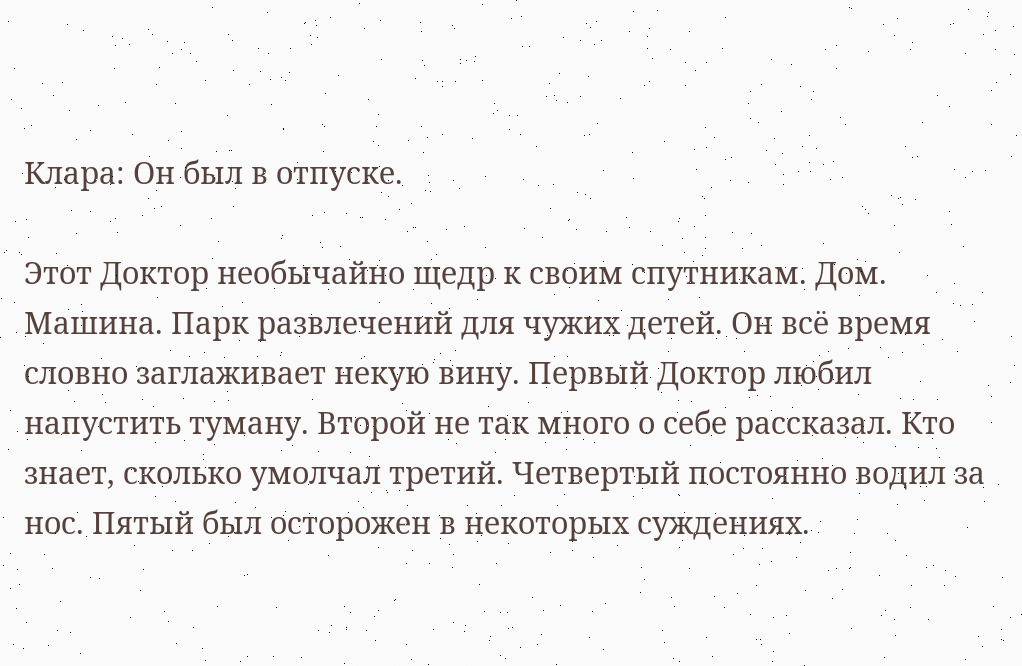Клара: Он был в отпуске.

Этот Доктор необычайно щедр к своим спутникам. Дом. Машина. Парк развлечений для чужих детей. Он всё время словно заглаживает некую вину. Первый Доктор любил напустить туману. Второй не так много о себе рассказал. Кто знает, сколько умолчал третий. Четвертый постоянно водил за нос. Пятый был осторожен в некоторых суждениях.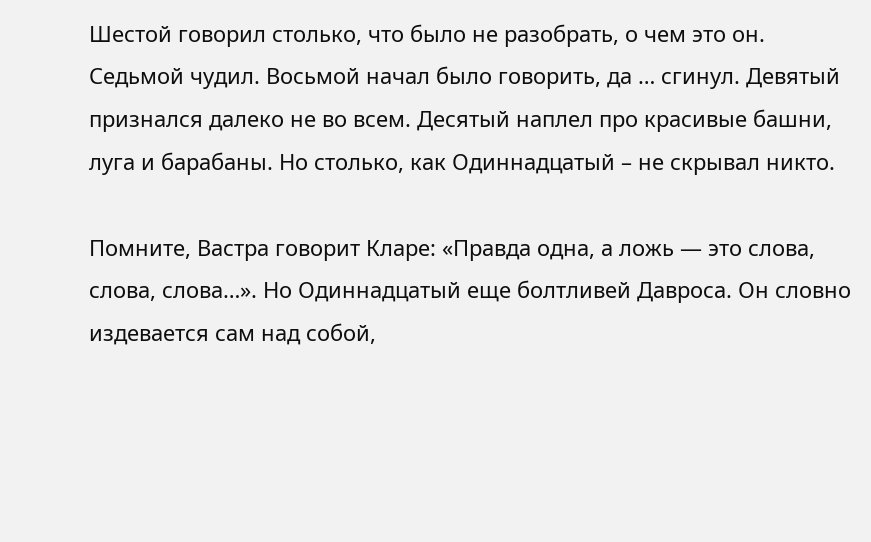Шестой говорил столько, что было не разобрать, о чем это он. Седьмой чудил. Восьмой начал было говорить, да … сгинул. Девятый признался далеко не во всем. Десятый наплел про красивые башни, луга и барабаны. Но столько, как Одиннадцатый – не скрывал никто.

Помните, Вастра говорит Кларе: «Правда одна, а ложь — это слова, слова, слова…». Но Одиннадцатый еще болтливей Давроса. Он словно издевается сам над собой,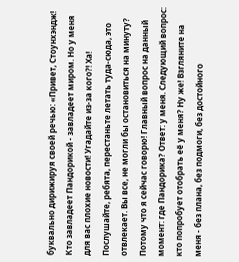буквально дирижируя своей речью: «Привет, Стоунхэндж! Кто завладеет Пандорикой - завладеет миром. Но у меня для вас плохие новости! Угадайте из-за кого?! Ха! Послушайте, ребята, перестаньте летать туда-сюда, это отвлекает. Вы все, не могли бы остановиться на минуту? Потому что я сейчас говорю! Главный вопрос на данный момент: где Пандорика? Ответ: у меня. Следующий вопрос: кто попробует отобрать её у меня? Ну же! Взгляните на меня - без плана, без подмоги, без достойного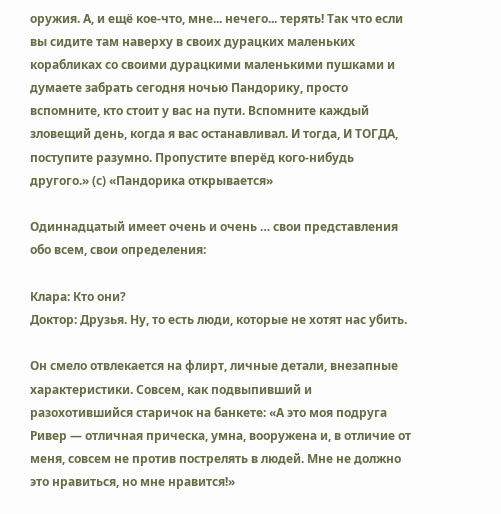оружия. А, и ещё кое-что, мне... нечего... терять! Так что если вы сидите там наверху в своих дурацких маленьких корабликах со своими дурацкими маленькими пушками и думаете забрать сегодня ночью Пандорику, просто вспомните, кто стоит у вас на пути. Вспомните каждый зловещий день, когда я вас останавливал. И тогда, И ТОГДА, поступите разумно. Пропустите вперёд кого-нибудь другого.» (с) «Пандорика открывается»

Одиннадцатый имеет очень и очень … свои представления обо всем, свои определения:

Клара: Кто они?
Доктор: Друзья. Ну, то есть люди, которые не хотят нас убить.

Он смело отвлекается на флирт, личные детали, внезапные характеристики. Совсем, как подвыпивший и разохотившийся старичок на банкете: «А это моя подруга Ривер — отличная прическа, умна, вооружена и, в отличие от меня, совсем не против пострелять в людей. Мне не должно это нравиться, но мне нравится!»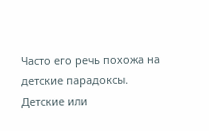Часто его речь похожа на детские парадоксы. Детские или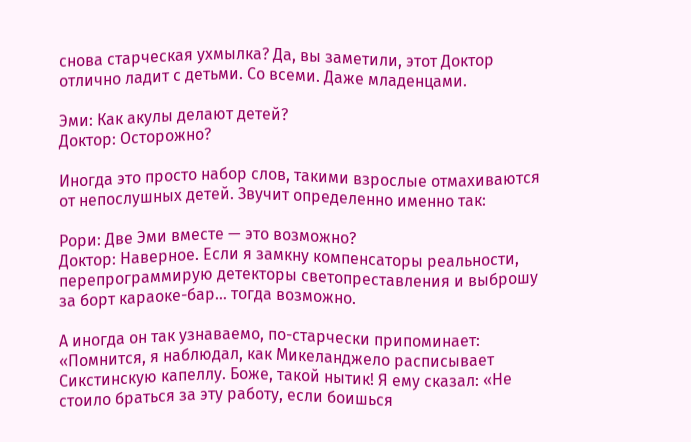снова старческая ухмылка? Да, вы заметили, этот Доктор отлично ладит с детьми. Со всеми. Даже младенцами.

Эми: Как акулы делают детей?
Доктор: Осторожно?

Иногда это просто набор слов, такими взрослые отмахиваются от непослушных детей. Звучит определенно именно так:

Рори: Две Эми вместе — это возможно?
Доктор: Наверное. Если я замкну компенсаторы реальности, перепрограммирую детекторы светопреставления и выброшу за борт караоке-бар… тогда возможно.

А иногда он так узнаваемо, по-старчески припоминает: «Помнится, я наблюдал, как Микеланджело расписывает Сикстинскую капеллу. Боже, такой нытик! Я ему сказал: «Не стоило браться за эту работу, если боишься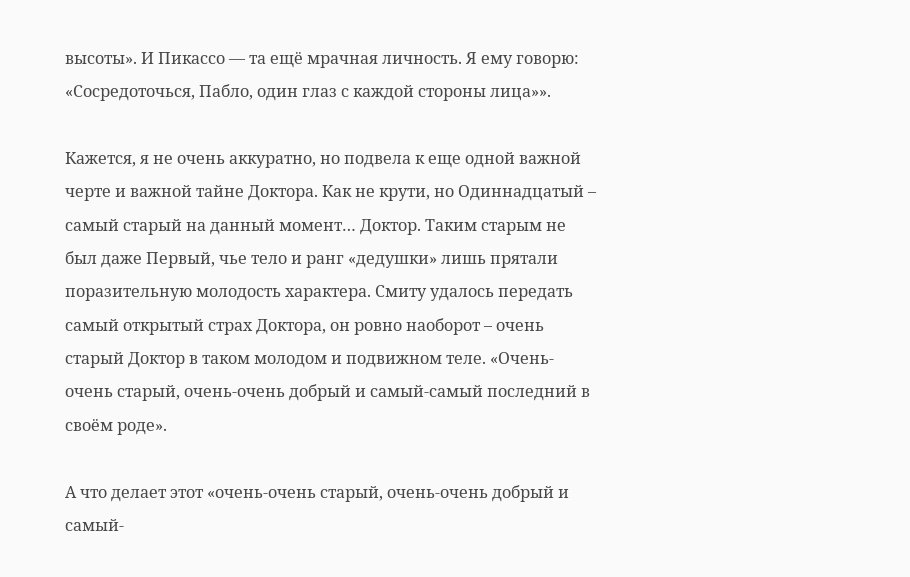высоты». И Пикассо — та ещё мрачная личность. Я ему говорю: «Сосредоточься, Пабло, один глаз с каждой стороны лица»».

Кажется, я не очень аккуратно, но подвела к еще одной важной черте и важной тайне Доктора. Как не крути, но Одиннадцатый – самый старый на данный момент… Доктор. Таким старым не был даже Первый, чье тело и ранг «дедушки» лишь прятали поразительную молодость характера. Смиту удалось передать самый открытый страх Доктора, он ровно наоборот – очень старый Доктор в таком молодом и подвижном теле. «Очень-очень старый, очень-очень добрый и самый-самый последний в своём роде».

А что делает этот «очень-очень старый, очень-очень добрый и самый-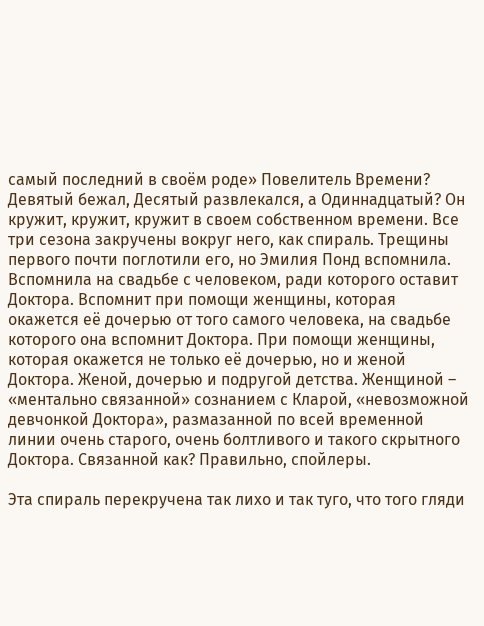самый последний в своём роде» Повелитель Времени? Девятый бежал, Десятый развлекался, а Одиннадцатый? Он кружит, кружит, кружит в своем собственном времени. Все три сезона закручены вокруг него, как спираль. Трещины первого почти поглотили его, но Эмилия Понд вспомнила. Вспомнила на свадьбе с человеком, ради которого оставит Доктора. Вспомнит при помощи женщины, которая окажется её дочерью от того самого человека, на свадьбе которого она вспомнит Доктора. При помощи женщины, которая окажется не только её дочерью, но и женой Доктора. Женой, дочерью и подругой детства. Женщиной – «ментально связанной» сознанием с Кларой, «невозможной девчонкой Доктора», размазанной по всей временной линии очень старого, очень болтливого и такого скрытного Доктора. Связанной как? Правильно, спойлеры.

Эта спираль перекручена так лихо и так туго, что того гляди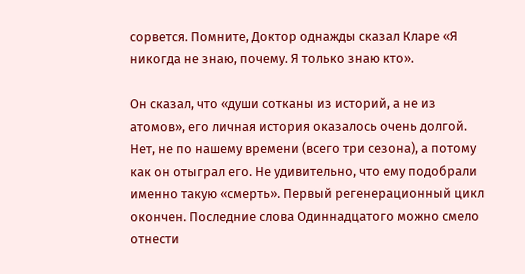сорвется. Помните, Доктор однажды сказал Кларе «Я никогда не знаю, почему. Я только знаю кто».

Он сказал, что «души сотканы из историй, а не из атомов», его личная история оказалось очень долгой. Нет, не по нашему времени (всего три сезона), а потому как он отыграл его. Не удивительно, что ему подобрали именно такую «смерть». Первый регенерационный цикл окончен. Последние слова Одиннадцатого можно смело отнести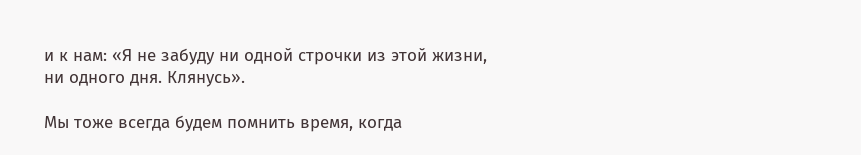и к нам: «Я не забуду ни одной строчки из этой жизни, ни одного дня. Клянусь».

Мы тоже всегда будем помнить время, когда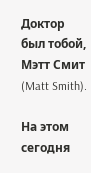Доктор был тобой, Мэтт Смит (Matt Smith).

На этом сегодня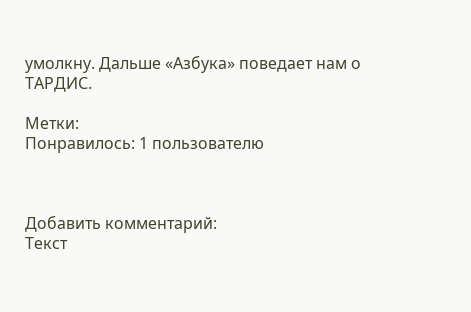умолкну. Дальше «Азбука» поведает нам о ТАРДИС.

Метки:
Понравилось: 1 пользователю



Добавить комментарий:
Текст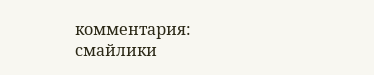комментария: смайлики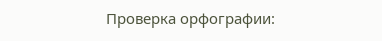Проверка орфографии: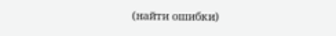(найти ошибки)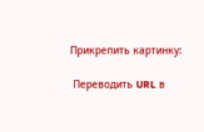Прикрепить картинку:

 Переводить URL в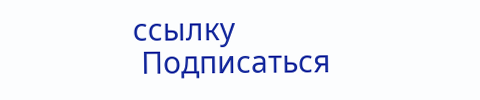ссылку
 Подписаться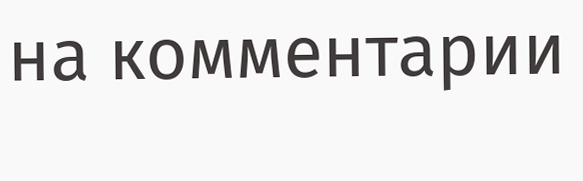на комментарии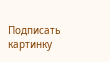Подписать картинку